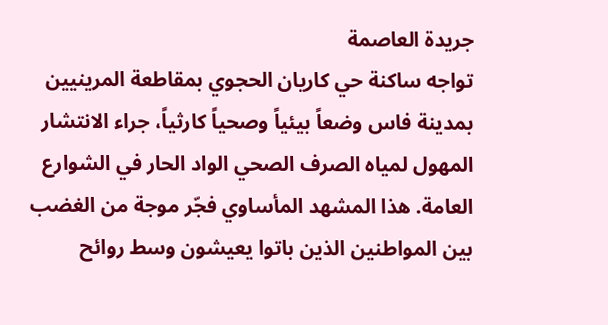جريدة العاصمة
تواجه ساكنة حي كاريان الحجوي بمقاطعة المرينيين بمدينة فاس وضعاً بيئياً وصحياً كارثياً، جراء الانتشار المهول لمياه الصرف الصحي الواد الحار في الشوارع العامة. هذا المشهد المأساوي فجّر موجة من الغضب بين المواطنين الذين باتوا يعيشون وسط روائح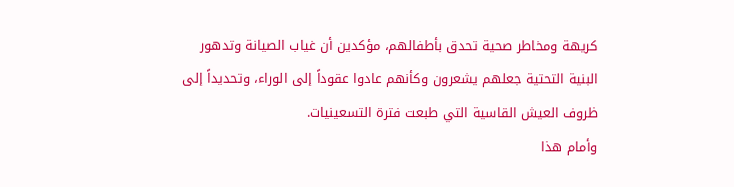كريهة ومخاطر صحية تحدق بأطفالهم، مؤكدين أن غياب الصيانة وتدهور البنية التحتية جعلهم يشعرون وكأنهم عادوا عقوداً إلى الوراء، وتحديداً إلى ظروف العيش القاسية التي طبعت فترة التسعينيات.
وأمام هذا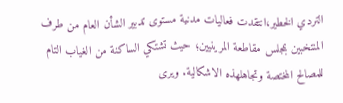التردي الخطير،انتقدت فعاليات مدنية مستوى تدبير الشأن العام من طرف المنتخبين بمجلس مقاطعة المرينيين؛ حيث تشتكي الساكنة من الغياب التام للمصالح المختصة وتجاهلهذه الاشكالية. ويرى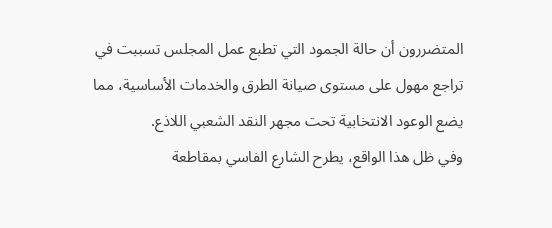المتضررون أن حالة الجمود التي تطبع عمل المجلس تسببت في تراجع مهول على مستوى صيانة الطرق والخدمات الأساسية، مما يضع الوعود الانتخابية تحت مجهر النقد الشعبي اللاذع.
وفي ظل هذا الواقع، يطرح الشارع الفاسي بمقاطعة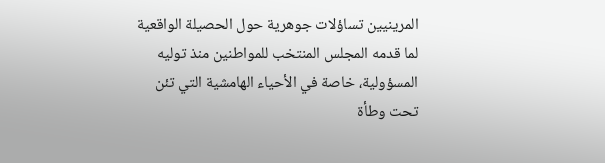المرينيين تساؤلات جوهرية حول الحصيلة الواقعية لما قدمه المجلس المنتخب للمواطنين منذ توليه المسؤولية، خاصة في الأحياء الهامشية التي تئن تحت وطأة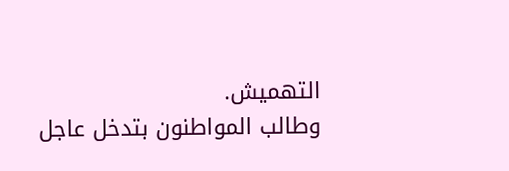التهميش.
وطالب المواطنون بتدخل عاجل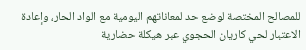للمصالح المختصة لوضع حد لمعاناتهم اليومية مع الواد الحار، وإعادة الاعتبار لحي كاريان الحجوي عبر هيكلة حضارية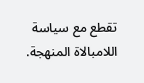تقطع مع سياسة اللامبالاة المنهجة.